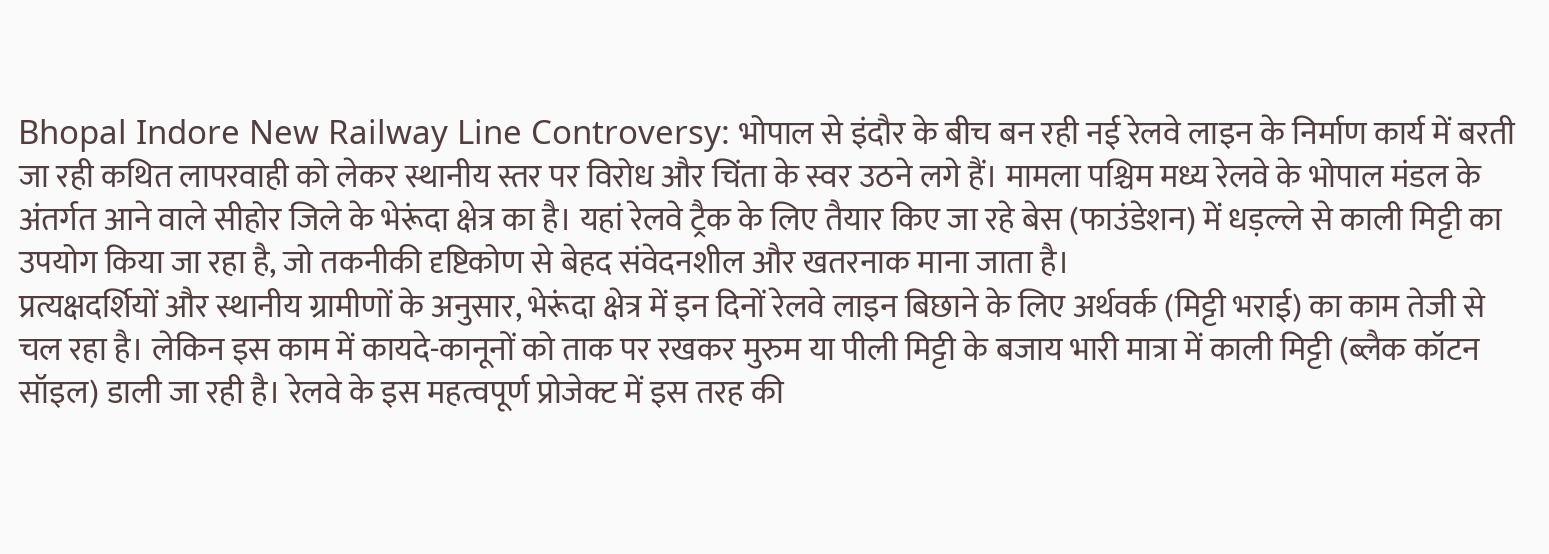Bhopal Indore New Railway Line Controversy: भोपाल से इंदौर के बीच बन रही नई रेलवे लाइन के निर्माण कार्य में बरती जा रही कथित लापरवाही को लेकर स्थानीय स्तर पर विरोध और चिंता के स्वर उठने लगे हैं। मामला पश्चिम मध्य रेलवे के भोपाल मंडल के अंतर्गत आने वाले सीहोर जिले के भेरूंदा क्षेत्र का है। यहां रेलवे ट्रैक के लिए तैयार किए जा रहे बेस (फाउंडेशन) में धड़ल्ले से काली मिट्टी का उपयोग किया जा रहा है, जो तकनीकी दृष्टिकोण से बेहद संवेदनशील और खतरनाक माना जाता है।
प्रत्यक्षदर्शियों और स्थानीय ग्रामीणों के अनुसार, भेरूंदा क्षेत्र में इन दिनों रेलवे लाइन बिछाने के लिए अर्थवर्क (मिट्टी भराई) का काम तेजी से चल रहा है। लेकिन इस काम में कायदे-कानूनों को ताक पर रखकर मुरुम या पीली मिट्टी के बजाय भारी मात्रा में काली मिट्टी (ब्लैक कॉटन सॉइल) डाली जा रही है। रेलवे के इस महत्वपूर्ण प्रोजेक्ट में इस तरह की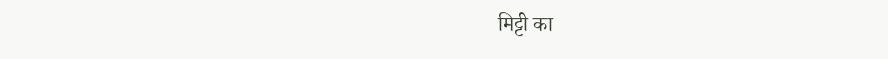मिट्टी का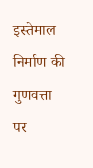इस्तेमाल निर्माण की गुणवत्ता पर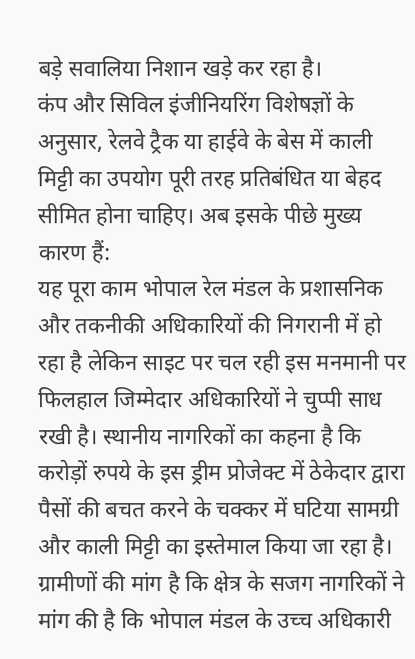बड़े सवालिया निशान खड़े कर रहा है।
कंप और सिविल इंजीनियरिंग विशेषज्ञों के अनुसार, रेलवे ट्रैक या हाईवे के बेस में काली मिट्टी का उपयोग पूरी तरह प्रतिबंधित या बेहद सीमित होना चाहिए। अब इसके पीछे मुख्य कारण हैं:
यह पूरा काम भोपाल रेल मंडल के प्रशासनिक और तकनीकी अधिकारियों की निगरानी में हो रहा है लेकिन साइट पर चल रही इस मनमानी पर फिलहाल जिम्मेदार अधिकारियों ने चुप्पी साध रखी है। स्थानीय नागरिकों का कहना है कि करोड़ों रुपये के इस ड्रीम प्रोजेक्ट में ठेकेदार द्वारा पैसों की बचत करने के चक्कर में घटिया सामग्री और काली मिट्टी का इस्तेमाल किया जा रहा है।
ग्रामीणों की मांग है कि क्षेत्र के सजग नागरिकों ने मांग की है कि भोपाल मंडल के उच्च अधिकारी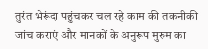तुरंत भेरूंदा पहुंचकर चल रहे काम की तकनीकी जांच कराएं और मानकों के अनुरूप मुरुम का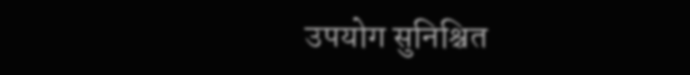उपयोग सुनिश्चित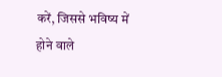करें, जिससे भविष्य में होने वाले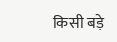किसी बड़े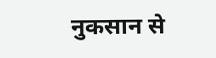नुकसान से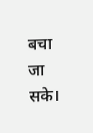बचा जा सके।